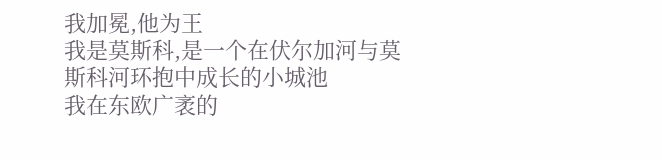我加冕,他为王
我是莫斯科,是一个在伏尔加河与莫斯科河环抱中成长的小城池
我在东欧广袤的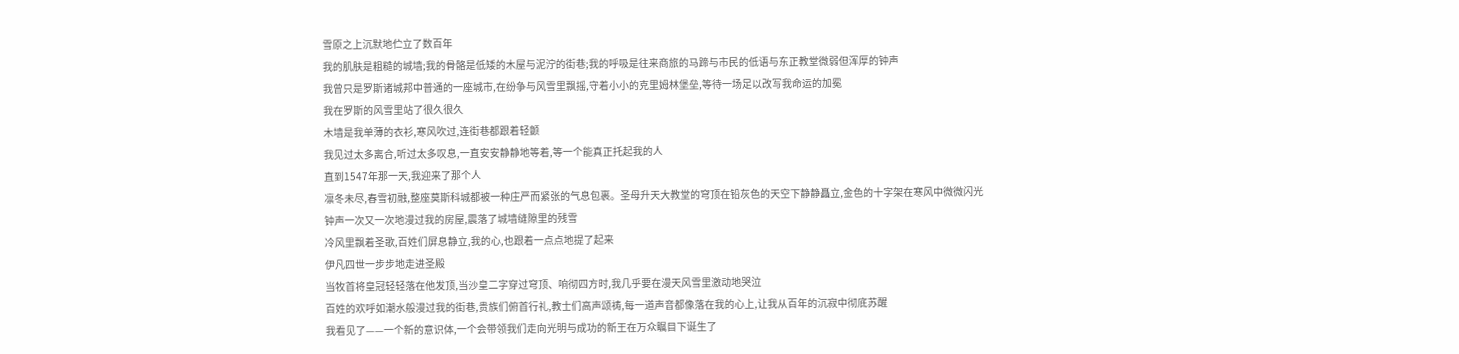雪原之上沉默地伫立了数百年
我的肌肤是粗糙的城墙;我的骨骼是低矮的木屋与泥泞的街巷;我的呼吸是往来商旅的马蹄与市民的低语与东正教堂微弱但浑厚的钟声
我曾只是罗斯诸城邦中普通的一座城市,在纷争与风雪里飘摇,守着小小的克里姆林堡垒,等待一场足以改写我命运的加冕
我在罗斯的风雪里站了很久很久
木墙是我单薄的衣衫,寒风吹过,连街巷都跟着轻颤
我见过太多离合,听过太多叹息,一直安安静静地等着,等一个能真正托起我的人
直到1547年那一天,我迎来了那个人
凛冬未尽,春雪初融,整座莫斯科城都被一种庄严而紧张的气息包裹。圣母升天大教堂的穹顶在铅灰色的天空下静静矗立,金色的十字架在寒风中微微闪光
钟声一次又一次地漫过我的房屋,震落了城墙缝隙里的残雪
冷风里飘着圣歌,百姓们屏息静立,我的心,也跟着一点点地提了起来
伊凡四世一步步地走进圣殿
当牧首将皇冠轻轻落在他发顶,当沙皇二字穿过穹顶、响彻四方时,我几乎要在漫天风雪里激动地哭泣
百姓的欢呼如潮水般漫过我的街巷,贵族们俯首行礼,教士们高声颂祷,每一道声音都像落在我的心上,让我从百年的沉寂中彻底苏醒
我看见了——一个新的意识体,一个会带领我们走向光明与成功的新王在万众瞩目下诞生了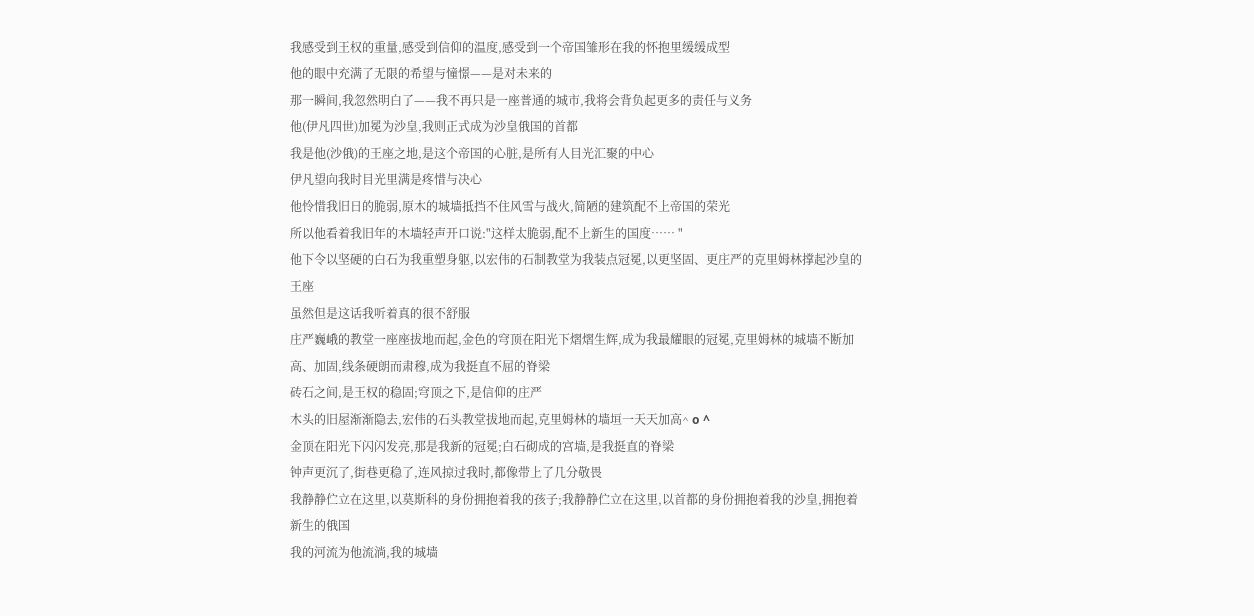我感受到王权的重量,感受到信仰的温度,感受到一个帝国雏形在我的怀抱里缓缓成型
他的眼中充满了无限的希望与憧憬——是对未来的
那一瞬间,我忽然明白了——我不再只是一座普通的城市,我将会背负起更多的责任与义务
他(伊凡四世)加冕为沙皇,我则正式成为沙皇俄国的首都
我是他(沙俄)的王座之地,是这个帝国的心脏,是所有人目光汇聚的中心
伊凡望向我时目光里满是疼惜与决心
他怜惜我旧日的脆弱,原木的城墙抵挡不住风雪与战火,简陋的建筑配不上帝国的荣光
所以他看着我旧年的木墙轻声开口说:"这样太脆弱,配不上新生的国度…… "
他下令以坚硬的白石为我重塑身躯,以宏伟的石制教堂为我装点冠冕,以更坚固、更庄严的克里姆林撑起沙皇的王座
虽然但是这话我听着真的很不舒服
庄严巍峨的教堂一座座拔地而起,金色的穹顶在阳光下熠熠生辉,成为我最耀眼的冠冕,克里姆林的城墙不断加高、加固,线条硬朗而肃穆,成为我挺直不屈的脊梁
砖石之间,是王权的稳固;穹顶之下,是信仰的庄严
木头的旧屋渐渐隐去,宏伟的石头教堂拔地而起,克里姆林的墙垣一天天加高^ o ^
金顶在阳光下闪闪发亮,那是我新的冠冕;白石砌成的宫墙,是我挺直的脊梁
钟声更沉了,街巷更稳了,连风掠过我时,都像带上了几分敬畏
我静静伫立在这里,以莫斯科的身份拥抱着我的孩子;我静静伫立在这里,以首都的身份拥抱着我的沙皇,拥抱着新生的俄国
我的河流为他流淌,我的城墙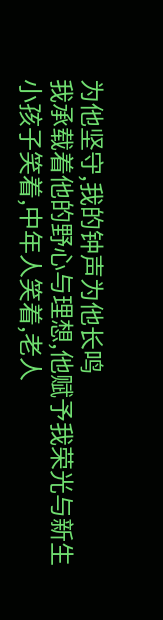为他坚守,我的钟声为他长鸣
我承载着他的野心与理想,他赋予我荣光与新生
小孩子笑着,中年人笑着,老人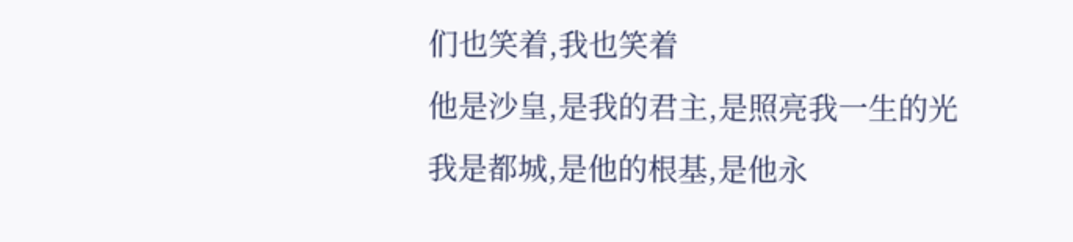们也笑着,我也笑着
他是沙皇,是我的君主,是照亮我一生的光
我是都城,是他的根基,是他永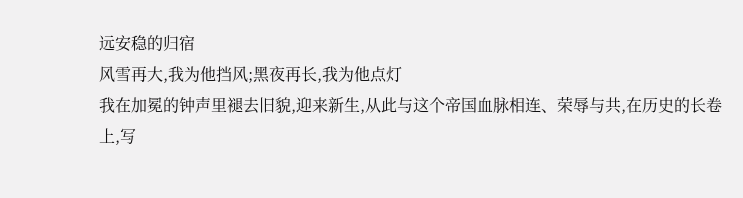远安稳的归宿
风雪再大,我为他挡风;黑夜再长,我为他点灯
我在加冕的钟声里褪去旧貌,迎来新生,从此与这个帝国血脉相连、荣辱与共,在历史的长卷上,写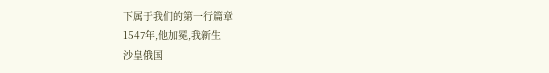下属于我们的第一行篇章
1547年,他加冕,我新生
沙皇俄国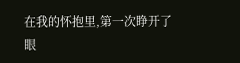在我的怀抱里,第一次睁开了眼